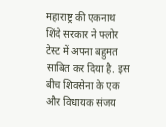महाराष्ट्र की एकनाथ शिंदे सरकार ने फ्लोर टेस्ट में अपना बहुमत साबित कर दिया है. इस बीच शिवसेना के एक और विधायक संजय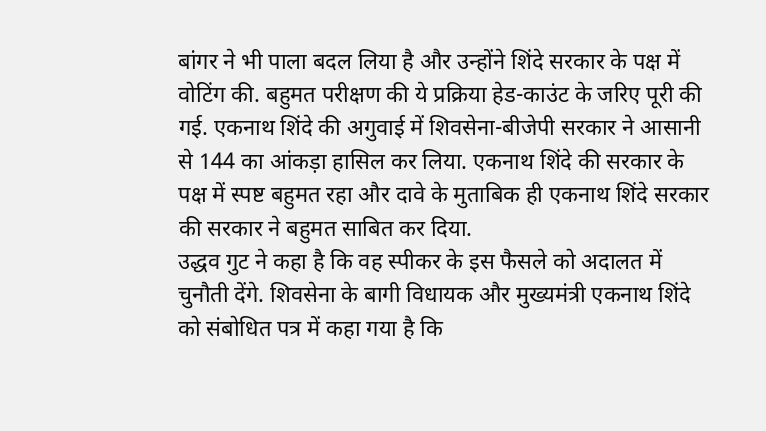बांगर ने भी पाला बदल लिया है और उन्होंने शिंदे सरकार के पक्ष में वोटिंग की. बहुमत परीक्षण की ये प्रक्रिया हेड-काउंट के जरिए पूरी की गई. एकनाथ शिंदे की अगुवाई में शिवसेना-बीजेपी सरकार ने आसानी से 144 का आंकड़ा हासिल कर लिया. एकनाथ शिंदे की सरकार के पक्ष में स्पष्ट बहुमत रहा और दावे के मुताबिक ही एकनाथ शिंदे सरकार की सरकार ने बहुमत साबित कर दिया.
उद्धव गुट ने कहा है कि वह स्पीकर के इस फैसले को अदालत में चुनौती देंगे. शिवसेना के बागी विधायक और मुख्यमंत्री एकनाथ शिंदे को संबोधित पत्र में कहा गया है कि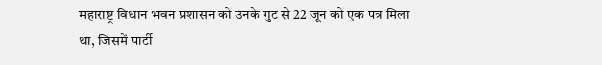महाराष्ट्र विधान भवन प्रशासन को उनके गुट से 22 जून को एक पत्र मिला था, जिसमें पार्टी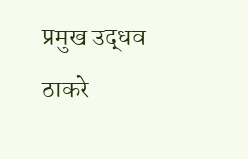प्रमुख उद्धव ठाकरे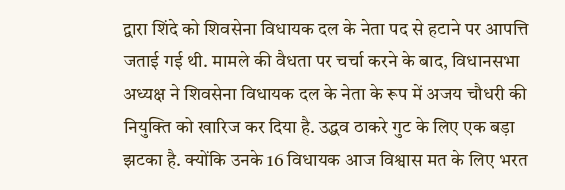द्वारा शिंदे को शिवसेना विधायक दल के नेता पद से हटाने पर आपत्ति जताई गई थी. मामले की वैधता पर चर्चा करने के बाद, विधानसभा अध्यक्ष ने शिवसेना विधायक दल के नेता के रूप में अजय चौधरी की नियुक्ति को खारिज कर दिया है. उद्धव ठाकरे गुट के लिए एक बड़ा झटका है. क्योंकि उनके 16 विधायक आज विश्वास मत के लिए भरत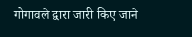गोगावले द्वारा जारी किए जाने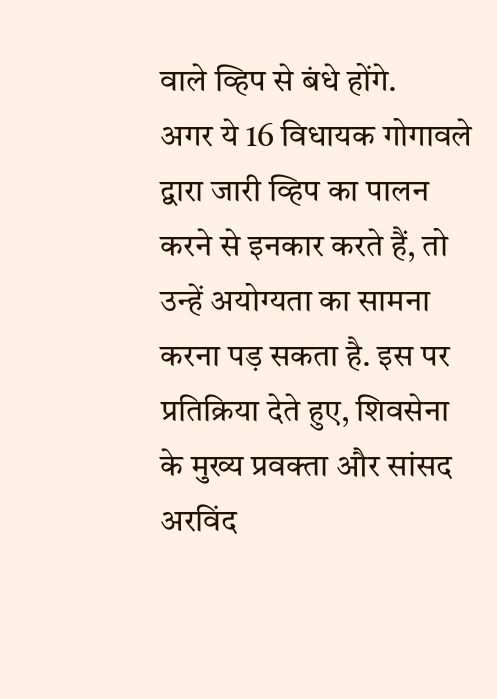वाले व्हिप से बंधे होंगे.
अगर ये 16 विधायक गोगावले द्वारा जारी व्हिप का पालन करने से इनकार करते हैं, तो उन्हें अयोग्यता का सामना करना पड़ सकता है. इस पर प्रतिक्रिया देते हुए, शिवसेना के मुख्य प्रवक्ता और सांसद अरविंद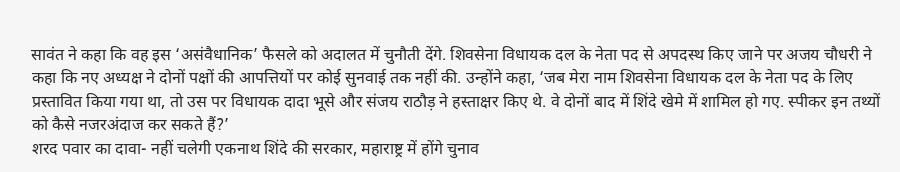सावंत ने कहा कि वह इस ‘असंवैधानिक’ फैसले को अदालत में चुनौती देंगे. शिवसेना विधायक दल के नेता पद से अपदस्थ किए जाने पर अजय चौधरी ने कहा कि नए अध्यक्ष ने दोनों पक्षों की आपत्तियों पर कोई सुनवाई तक नहीं की. उन्होंने कहा, ‘जब मेरा नाम शिवसेना विधायक दल के नेता पद के लिए प्रस्तावित किया गया था, तो उस पर विधायक दादा भूसे और संजय राठौड़ ने हस्ताक्षर किए थे. वे दोनों बाद में शिंदे खेमे में शामिल हो गए. स्पीकर इन तथ्यों को कैसे नजरअंदाज कर सकते हैं?’
शरद पवार का दावा- नहीं चलेगी एकनाथ शिंदे की सरकार, महाराष्ट्र में होंगे चुनाव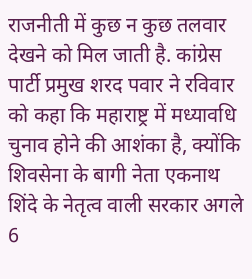राजनीती में कुछ न कुछ तलवार देखने को मिल जाती है. कांग्रेस पार्टी प्रमुख शरद पवार ने रविवार को कहा कि महाराष्ट्र में मध्यावधि चुनाव होने की आशंका है, क्योंकि शिवसेना के बागी नेता एकनाथ शिंदे के नेतृत्व वाली सरकार अगले 6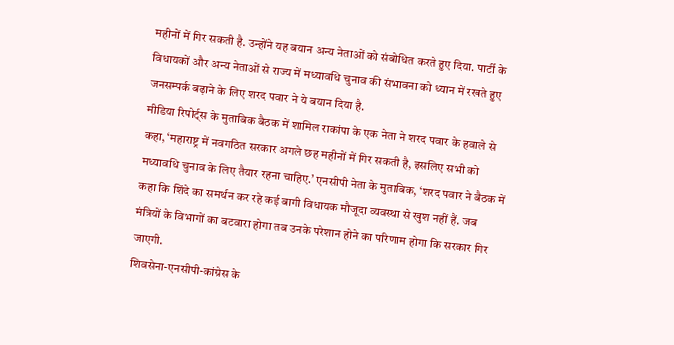महीनों में गिर सकती है. उन्होंने यह बयान अन्य नेताओं को संबोधित करते हुए दिया. पार्टी के विधायकों और अन्य नेताओं से राज्य में मध्यावधि चुनाव की संभावना को ध्यान में रखते हुए जनसम्पर्क बढ़ाने के लिए शरद पवार ने ये बयान दिया है.
मीडिया रिपोर्ट्स के मुताबिक बैठक में शामिल राकांपा के एक नेता ने शरद पवार के हवाले से कहा, ‘महाराष्ट्र में नवगठित सरकार अगले छह महीनों में गिर सकती है, इसलिए सभी को मध्यावधि चुनाव के लिए तैयार रहना चाहिए.’ एनसीपी नेता के मुताबिक, ‘शरद पवार ने बैठक में कहा कि शिंदे का समर्थन कर रहे कई बागी विधायक मौजूदा व्यवस्था से खुश नहीं हैं. जब मंत्रियों के विभागों का बटवारा होगा तब उनके परेशान होने का परिणाम होगा कि सरकार गिर जाएगी.
शिवसेना-एनसीपी-कांग्रेस के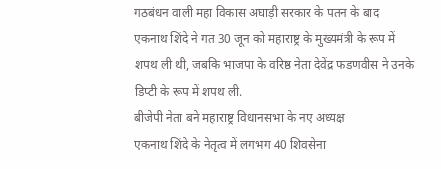गठबंधन वाली महा विकास अघाड़ी सरकार के पतन के बाद एकनाथ शिंदे ने गत 30 जून को महाराष्ट्र के मुख्यमंत्री के रूप में शपथ ली थी, जबकि भाजपा के वरिष्ठ नेता देवेंद्र फडणवीस ने उनके डिप्टी के रूप में शपथ ली.
बीजेपी नेता बने महाराष्ट्र विधानसभा के नए अध्यक्ष
एकनाथ शिंदे के नेतृत्व में लगभग 40 शिवसेना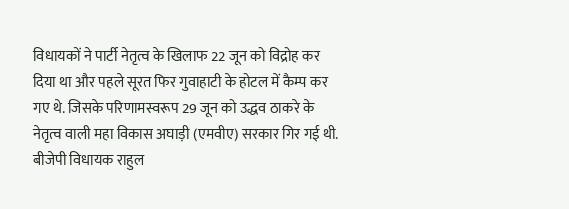विधायकों ने पार्टी नेतृत्व के खिलाफ 22 जून को विद्रोह कर दिया था और पहले सूरत फिर गुवाहाटी के होटल में कैम्प कर गए थे. जिसके परिणामस्वरूप 29 जून को उद्धव ठाकरे के नेतृत्व वाली महा विकास अघाड़ी (एमवीए) सरकार गिर गई थी. बीजेपी विधायक राहुल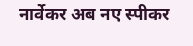नार्वेकर अब नए स्पीकर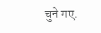चुने गए.